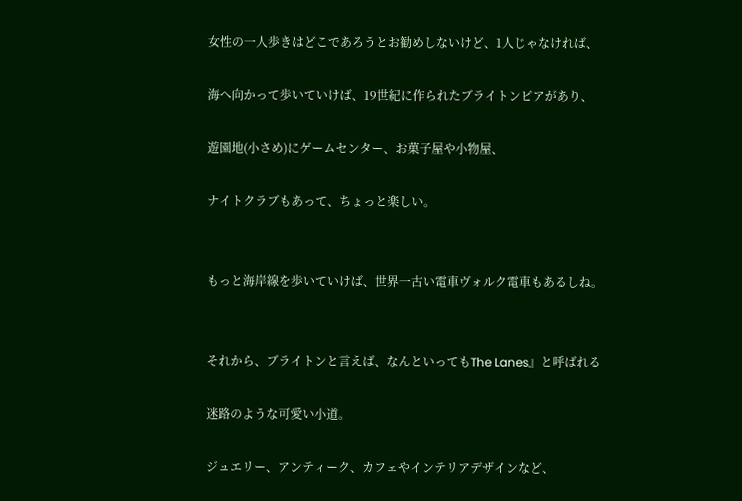女性の一人歩きはどこであろうとお勧めしないけど、1人じゃなければ、

海へ向かって歩いていけば、19世紀に作られたブライトンピアがあり、

遊園地(小さめ)にゲームセンター、お菓子屋や小物屋、

ナイトクラブもあって、ちょっと楽しい。


もっと海岸線を歩いていけば、世界一古い電車ヴォルク電車もあるしね。


それから、ブライトンと言えば、なんといってもThe Lanes』と呼ばれる

迷路のような可愛い小道。

ジュエリー、アンティーク、カフェやインテリアデザインなど、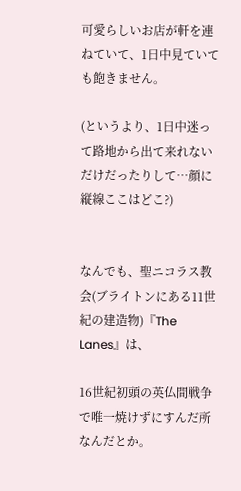可愛らしいお店が軒を連ねていて、1日中見ていても飽きません。

(というより、1日中迷って路地から出て来れないだけだったりして…顔に縦線ここはどこ?)


なんでも、聖ニコラス教会(ブライトンにある11世紀の建造物)『The Lanes』は、

16世紀初頭の英仏間戦争で唯一焼けずにすんだ所なんだとか。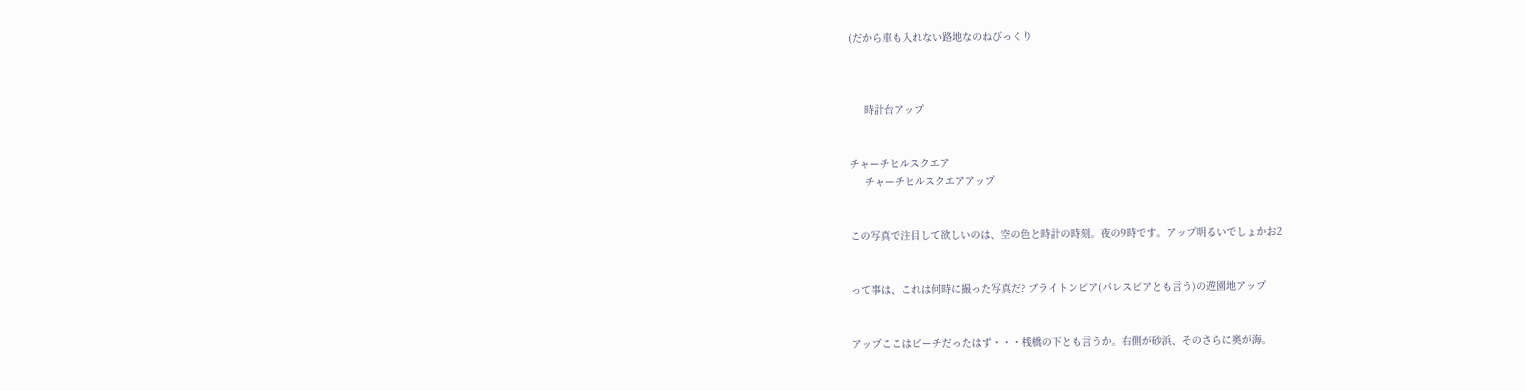(だから車も入れない路地なのねびっくり



     時計台アップ


チャーチヒルスクエア
     チャーチヒルスクエアアップ


この写真で注目して欲しいのは、空の色と時計の時刻。夜の9時です。アップ明るいでしょかお2


って事は、これは何時に撮った写真だ? ブライトンピア(パレスピアとも言う)の遊園地アップ


アップここはビーチだったはず・・・桟橋の下とも言うか。右側が砂浜、そのさらに奥が海。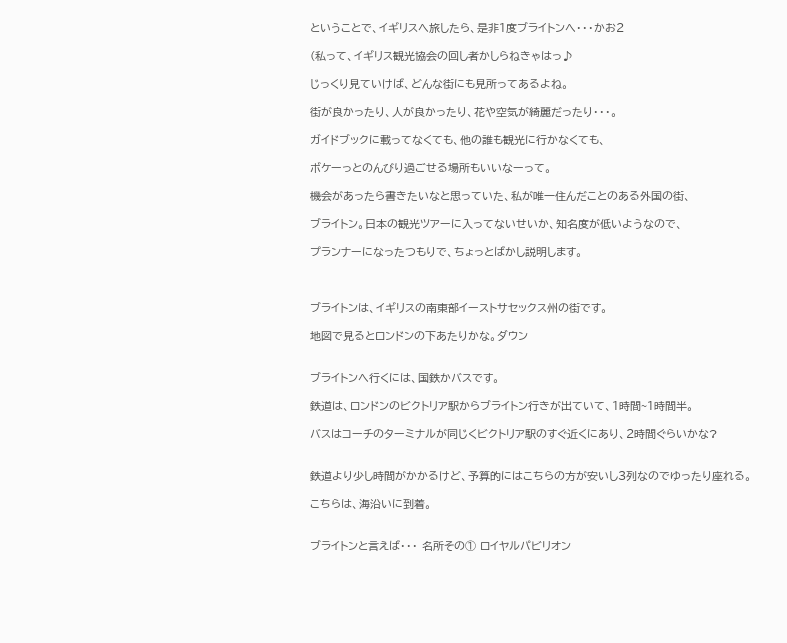ということで、イギリスへ旅したら、是非1度ブライトンへ・・・かお2

(私って、イギリス観光協会の回し者かしらねきゃはっ♪

じっくり見ていけば、どんな街にも見所ってあるよね。

街が良かったり、人が良かったり、花や空気が綺麗だったり・・・。

ガイドブックに載ってなくても、他の誰も観光に行かなくても、

ボケーっとのんびり過ごせる場所もいいなーって。

機会があったら書きたいなと思っていた、私が唯一住んだことのある外国の街、

ブライトン。日本の観光ツアーに入ってないせいか、知名度が低いようなので、

プランナーになったつもりで、ちょっとばかし説明します。



ブライトンは、イギリスの南東部イーストサセックス州の街です。

地図で見るとロンドンの下あたりかな。ダウン


ブライトンへ行くには、国鉄かバスです。

鉄道は、ロンドンのビクトリア駅からブライトン行きが出ていて、1時間~1時間半。

バスはコーチのターミナルが同じくビクトリア駅のすぐ近くにあり、2時間ぐらいかな?


鉄道より少し時間がかかるけど、予算的にはこちらの方が安いし3列なのでゆったり座れる。

こちらは、海沿いに到着。


ブライトンと言えば・・・ 名所その① ロイヤルパビリオン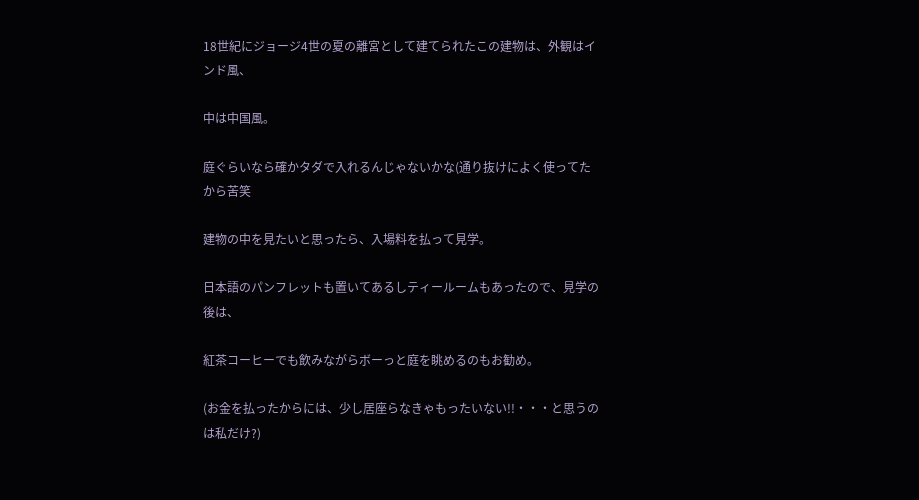18世紀にジョージ4世の夏の離宮として建てられたこの建物は、外観はインド風、

中は中国風。

庭ぐらいなら確かタダで入れるんじゃないかな(通り抜けによく使ってたから苦笑

建物の中を見たいと思ったら、入場料を払って見学。

日本語のパンフレットも置いてあるしティールームもあったので、見学の後は、

紅茶コーヒーでも飲みながらボーっと庭を眺めるのもお勧め。

(お金を払ったからには、少し居座らなきゃもったいない!!・・・と思うのは私だけ?)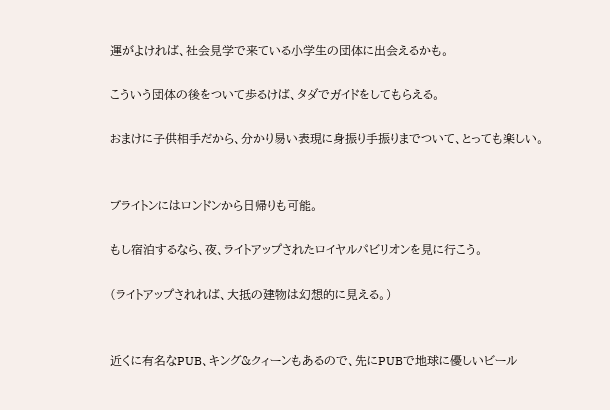運がよければ、社会見学で来ている小学生の団体に出会えるかも。

こういう団体の後をついて歩るけば、タダでガイドをしてもらえる。

おまけに子供相手だから、分かり易い表現に身振り手振りまでついて、とっても楽しい。


ブライトンにはロンドンから日帰りも可能。

もし宿泊するなら、夜、ライトアップされたロイヤルパビリオンを見に行こう。

(ライトアップされれば、大抵の建物は幻想的に見える。)


近くに有名なPUB、キング&クィーンもあるので、先にPUBで地球に優しいビール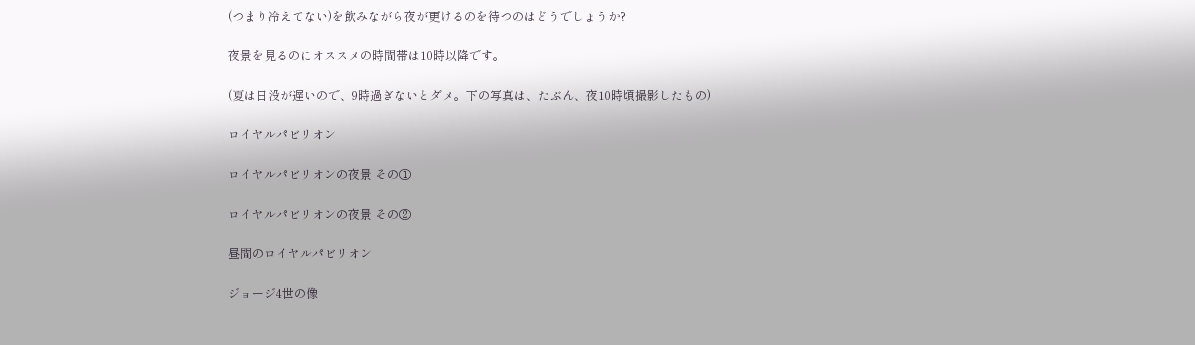(つまり冷えてない)を飲みながら夜が更けるのを待つのはどうでしょうか?

夜景を見るのにオススメの時間帯は10時以降です。

(夏は日没が遅いので、9時過ぎないとダメ。下の写真は、たぶん、夜10時頃撮影したもの)

ロイヤルパビリオン

ロイヤルパビリオンの夜景 その①

ロイヤルパビリオンの夜景 その②

昼間のロイヤルパビリオン

ジョージ4世の像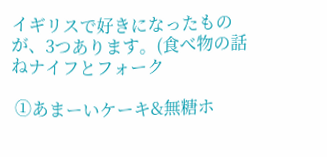イギリスで好きになったものが、3つあります。(食べ物の話ねナイフとフォーク

 ①あまーいケーキ&無糖ホ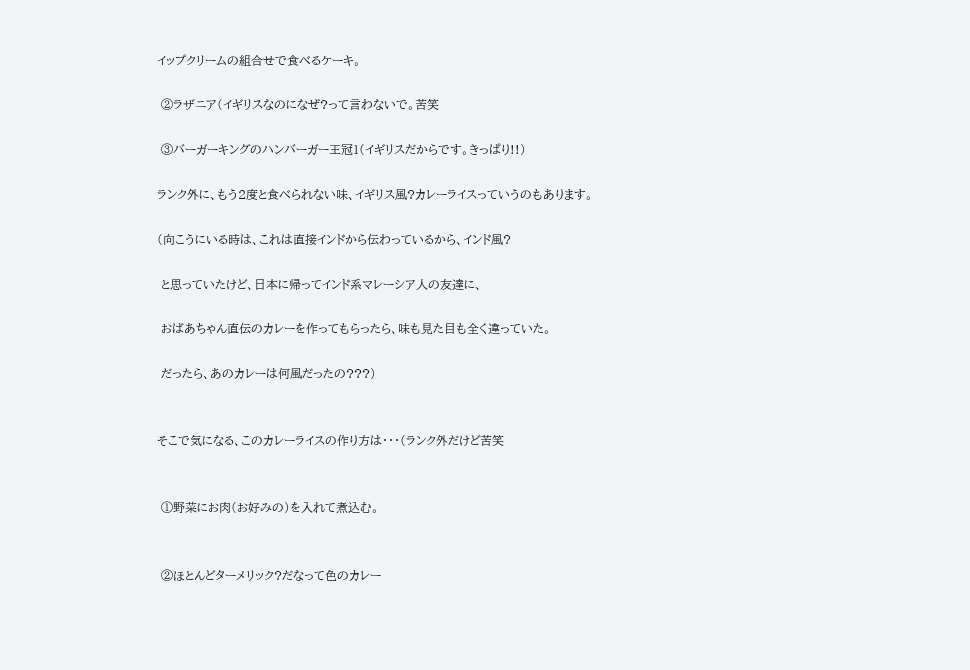イップクリームの組合せで食べるケーキ。

 ②ラザニア(イギリスなのになぜ?って言わないで。苦笑

 ③バーガーキングのハンバーガー王冠1(イギリスだからです。きっぱり!!)

ランク外に、もう2度と食べられない味、イギリス風?カレーライスっていうのもあります。

(向こうにいる時は、これは直接インドから伝わっているから、インド風?

 と思っていたけど、日本に帰ってインド系マレーシア人の友達に、

 おばあちゃん直伝のカレーを作ってもらったら、味も見た目も全く違っていた。

 だったら、あのカレーは何風だったの???)


そこで気になる、このカレーライスの作り方は・・・(ランク外だけど苦笑


 ①野菜にお肉(お好みの)を入れて煮込む。


 ②ほとんどターメリック?だなって色のカレー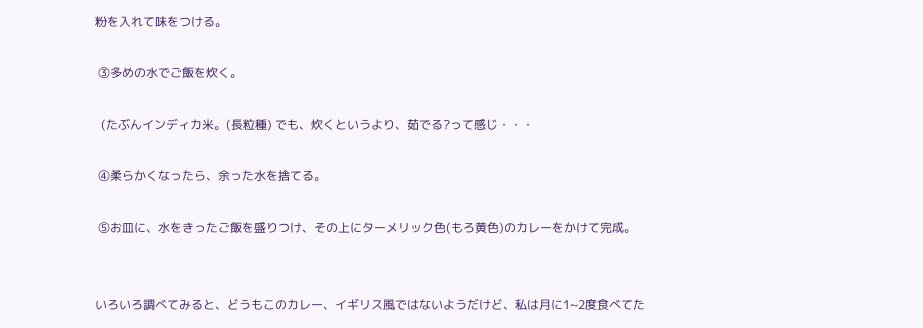粉を入れて味をつける。

 ③多めの水でご飯を炊く。

  (たぶんインディカ米。(長粒種) でも、炊くというより、茹でる?って感じ・・・

 ④柔らかくなったら、余った水を捨てる。

 ⑤お皿に、水をきったご飯を盛りつけ、その上にターメリック色(もろ黄色)のカレーをかけて完成。


いろいろ調べてみると、どうもこのカレー、イギリス風ではないようだけど、私は月に1~2度食べてた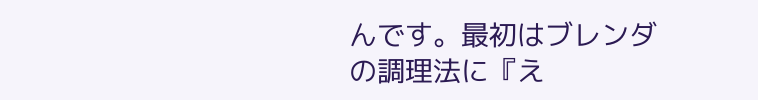んです。最初はブレンダの調理法に『え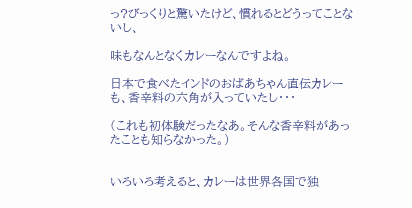っ?びっくりと驚いたけど、慣れるとどうってことないし、

味もなんとなくカレーなんですよね。

日本で食べたインドのおばあちゃん直伝カレーも、香辛料の六角が入っていたし・・・

(これも初体験だったなあ。そんな香辛料があったことも知らなかった。)


いろいろ考えると、カレーは世界各国で独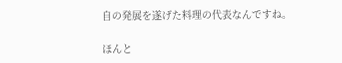自の発展を遂げた料理の代表なんですね。

ほんと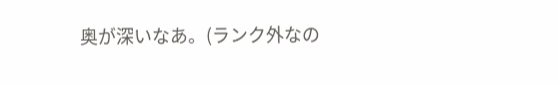奥が深いなあ。(ランク外なの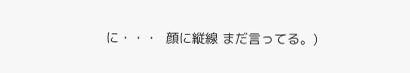に・・・  顔に縦線 まだ言ってる。)